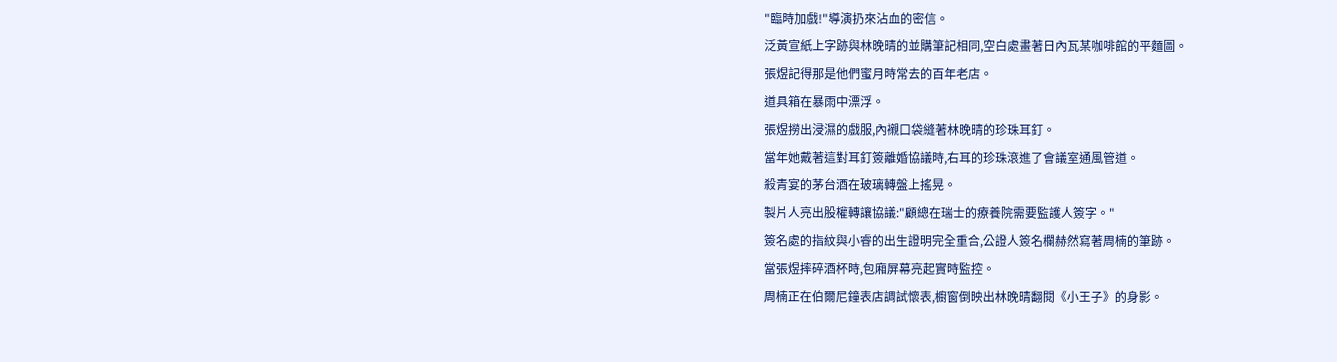"臨時加戲!"導演扔來沾血的密信。
泛黃宣紙上字跡與林晚晴的並購筆記相同,空白處畫著日內瓦某咖啡館的平麵圖。
張煜記得那是他們蜜月時常去的百年老店。
道具箱在暴雨中漂浮。
張煜撈出浸濕的戲服,內襯口袋縫著林晚晴的珍珠耳釘。
當年她戴著這對耳釘簽離婚協議時,右耳的珍珠滾進了會議室通風管道。
殺青宴的茅台酒在玻璃轉盤上搖晃。
製片人亮出股權轉讓協議:"顧總在瑞士的療養院需要監護人簽字。"
簽名處的指紋與小睿的出生證明完全重合,公證人簽名欄赫然寫著周楠的筆跡。
當張煜摔碎酒杯時,包廂屏幕亮起實時監控。
周楠正在伯爾尼鐘表店調試懷表,櫥窗倒映出林晚晴翻閱《小王子》的身影。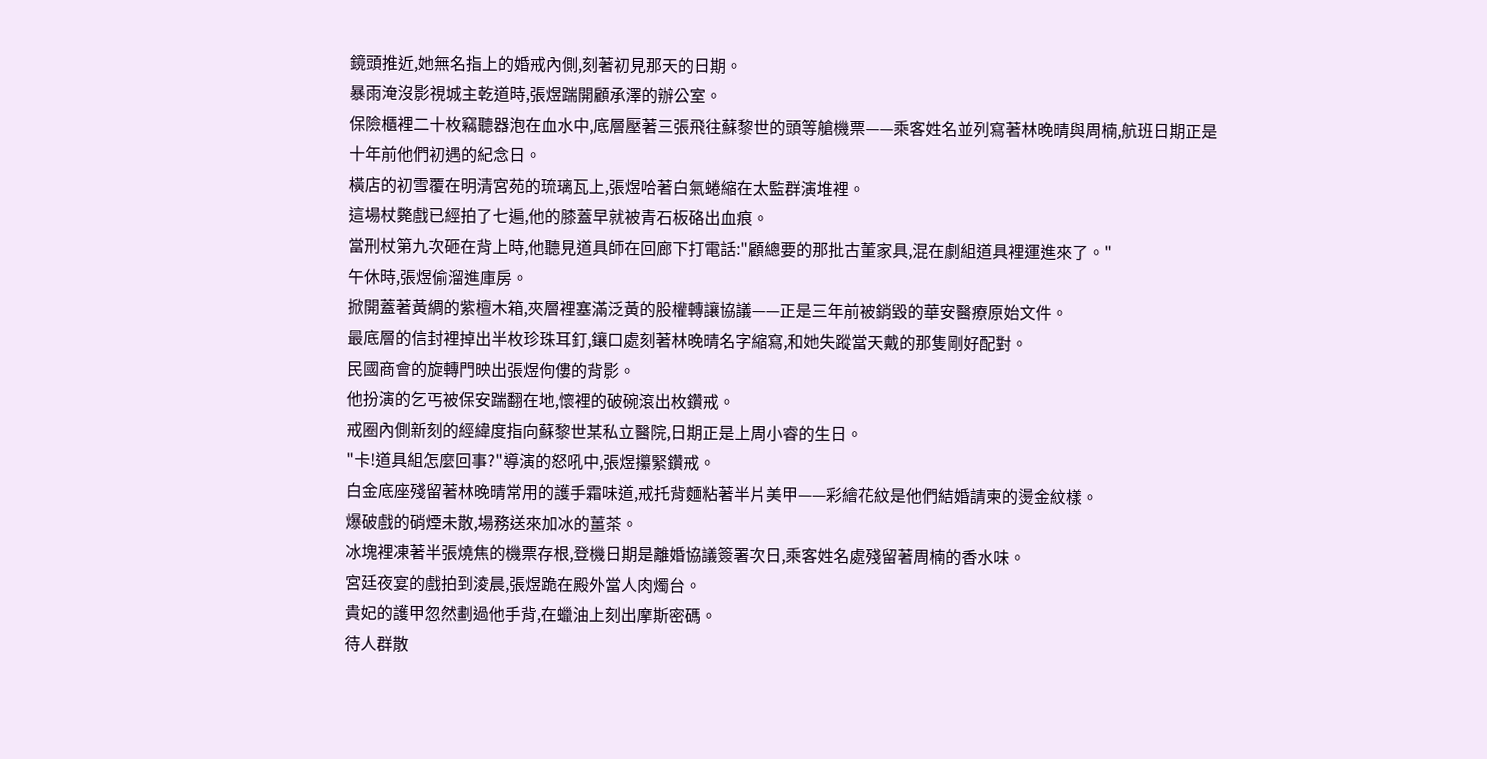鏡頭推近,她無名指上的婚戒內側,刻著初見那天的日期。
暴雨淹沒影視城主乾道時,張煜踹開顧承澤的辦公室。
保險櫃裡二十枚竊聽器泡在血水中,底層壓著三張飛往蘇黎世的頭等艙機票——乘客姓名並列寫著林晚晴與周楠,航班日期正是十年前他們初遇的紀念日。
橫店的初雪覆在明清宮苑的琉璃瓦上,張煜哈著白氣蜷縮在太監群演堆裡。
這場杖斃戲已經拍了七遍,他的膝蓋早就被青石板硌出血痕。
當刑杖第九次砸在背上時,他聽見道具師在回廊下打電話:"顧總要的那批古董家具,混在劇組道具裡運進來了。"
午休時,張煜偷溜進庫房。
掀開蓋著黃綢的紫檀木箱,夾層裡塞滿泛黃的股權轉讓協議——正是三年前被銷毀的華安醫療原始文件。
最底層的信封裡掉出半枚珍珠耳釘,鑲口處刻著林晚晴名字縮寫,和她失蹤當天戴的那隻剛好配對。
民國商會的旋轉門映出張煜佝僂的背影。
他扮演的乞丐被保安踹翻在地,懷裡的破碗滾出枚鑽戒。
戒圈內側新刻的經緯度指向蘇黎世某私立醫院,日期正是上周小睿的生日。
"卡!道具組怎麼回事?"導演的怒吼中,張煜攥緊鑽戒。
白金底座殘留著林晚晴常用的護手霜味道,戒托背麵粘著半片美甲——彩繪花紋是他們結婚請柬的燙金紋樣。
爆破戲的硝煙未散,場務送來加冰的薑茶。
冰塊裡凍著半張燒焦的機票存根,登機日期是離婚協議簽署次日,乘客姓名處殘留著周楠的香水味。
宮廷夜宴的戲拍到淩晨,張煜跪在殿外當人肉燭台。
貴妃的護甲忽然劃過他手背,在蠟油上刻出摩斯密碼。
待人群散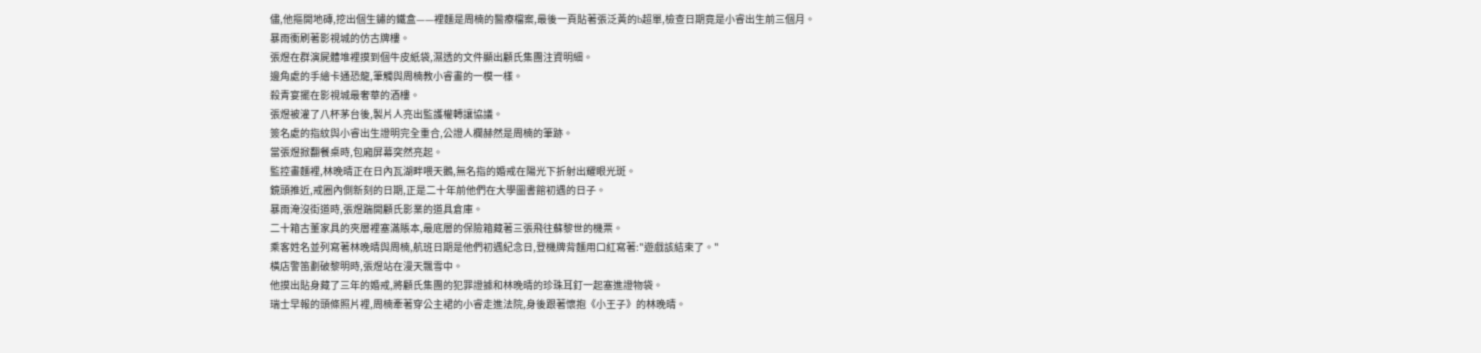儘,他摳開地磚,挖出個生鏽的鐵盒——裡麵是周楠的醫療檔案,最後一頁貼著張泛黃的b超單,檢查日期竟是小睿出生前三個月。
暴雨衝刷著影視城的仿古牌樓。
張煜在群演屍體堆裡摸到個牛皮紙袋,濕透的文件顯出顧氏集團注資明細。
邊角處的手繪卡通恐龍,筆觸與周楠教小睿畫的一模一樣。
殺青宴擺在影視城最奢華的酒樓。
張煜被灌了八杯茅台後,製片人亮出監護權轉讓協議。
簽名處的指紋與小睿出生證明完全重合,公證人欄赫然是周楠的筆跡。
當張煜掀翻餐桌時,包廂屏幕突然亮起。
監控畫麵裡,林晚晴正在日內瓦湖畔喂天鵝,無名指的婚戒在陽光下折射出耀眼光斑。
鏡頭推近,戒圈內側新刻的日期,正是二十年前他們在大學圖書館初遇的日子。
暴雨淹沒街道時,張煜踹開顧氏影業的道具倉庫。
二十箱古董家具的夾層裡塞滿賬本,最底層的保險箱藏著三張飛往蘇黎世的機票。
乘客姓名並列寫著林晚晴與周楠,航班日期是他們初遇紀念日,登機牌背麵用口紅寫著:"遊戲該結束了。"
橫店警笛劃破黎明時,張煜站在漫天飄雪中。
他摸出貼身藏了三年的婚戒,將顧氏集團的犯罪證據和林晚晴的珍珠耳釘一起塞進證物袋。
瑞士早報的頭條照片裡,周楠牽著穿公主裙的小睿走進法院,身後跟著懷抱《小王子》的林晚晴。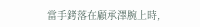當手銬落在顧承澤腕上時,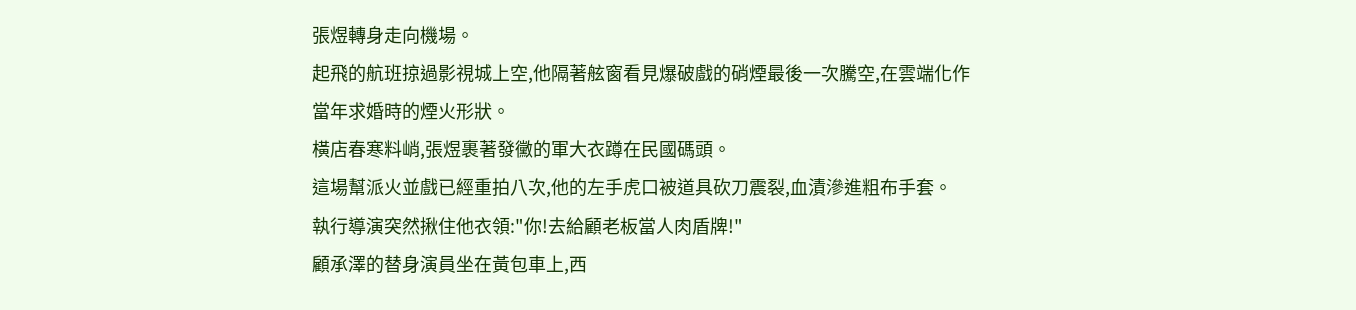張煜轉身走向機場。
起飛的航班掠過影視城上空,他隔著舷窗看見爆破戲的硝煙最後一次騰空,在雲端化作當年求婚時的煙火形狀。
橫店春寒料峭,張煜裹著發黴的軍大衣蹲在民國碼頭。
這場幫派火並戲已經重拍八次,他的左手虎口被道具砍刀震裂,血漬滲進粗布手套。
執行導演突然揪住他衣領:"你!去給顧老板當人肉盾牌!"
顧承澤的替身演員坐在黃包車上,西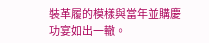裝革履的模樣與當年並購慶功宴如出一轍。